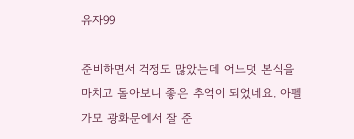유자99

준비하면서 걱정도 많았는데 어느덧 본식을 마치고 돌아보니 좋은 추억이 되었네요. 아펠가모 광화문에서 잘 준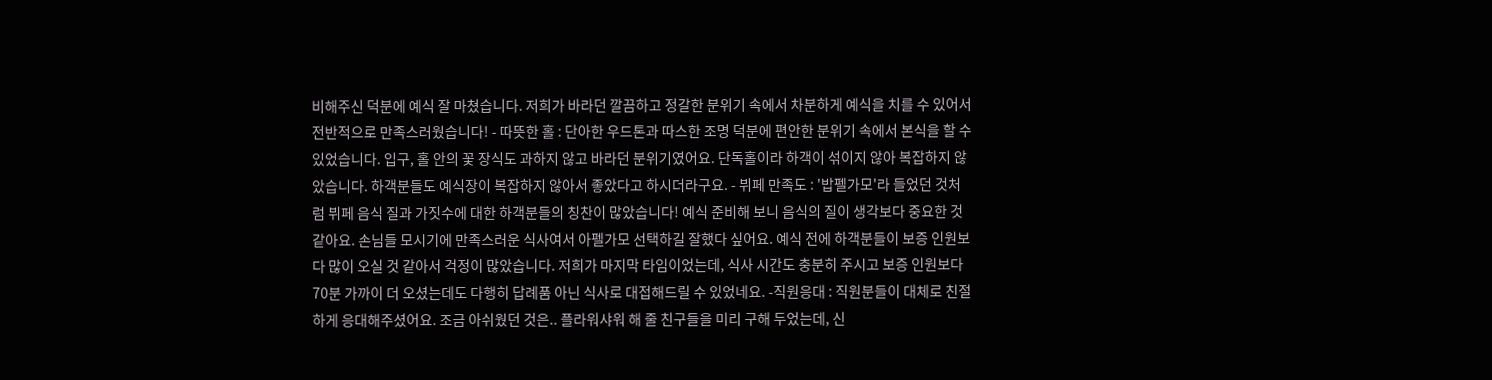비해주신 덕분에 예식 잘 마쳤습니다. 저희가 바라던 깔끔하고 정갈한 분위기 속에서 차분하게 예식을 치를 수 있어서 전반적으로 만족스러웠습니다! - 따뜻한 홀 : 단아한 우드톤과 따스한 조명 덕분에 편안한 분위기 속에서 본식을 할 수 있었습니다. 입구, 홀 안의 꽃 장식도 과하지 않고 바라던 분위기였어요. 단독홀이라 하객이 섞이지 않아 복잡하지 않았습니다. 하객분들도 예식장이 복잡하지 않아서 좋았다고 하시더라구요. - 뷔페 만족도 : '밥펠가모'라 들었던 것처럼 뷔페 음식 질과 가짓수에 대한 하객분들의 칭찬이 많았습니다! 예식 준비해 보니 음식의 질이 생각보다 중요한 것 같아요. 손님들 모시기에 만족스러운 식사여서 아펠가모 선택하길 잘했다 싶어요. 예식 전에 하객분들이 보증 인원보다 많이 오실 것 같아서 걱정이 많았습니다. 저희가 마지막 타임이었는데, 식사 시간도 충분히 주시고 보증 인원보다 70분 가까이 더 오셨는데도 다행히 답례품 아닌 식사로 대접해드릴 수 있었네요. -직원응대 : 직원분들이 대체로 친절하게 응대해주셨어요. 조금 아쉬웠던 것은.. 플라워샤워 해 줄 친구들을 미리 구해 두었는데, 신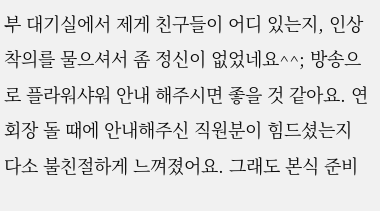부 대기실에서 제게 친구들이 어디 있는지, 인상착의를 물으셔서 좀 정신이 없었네요^^; 방송으로 플라워샤워 안내 해주시면 좋을 것 같아요. 연회장 돌 때에 안내해주신 직원분이 힘드셨는지 다소 불친절하게 느껴졌어요. 그래도 본식 준비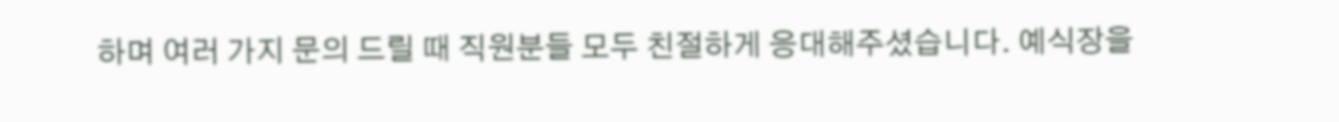하며 여러 가지 문의 드릴 때 직원분들 모두 친절하게 응대해주셨습니다. 예식장을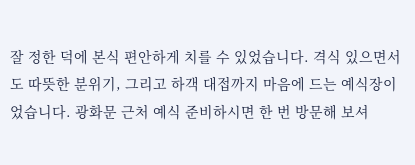잘 정한 덕에 본식 편안하게 치를 수 있었습니다. 격식 있으면서도 따뜻한 분위기, 그리고 하객 대접까지 마음에 드는 예식장이었습니다. 광화문 근처 예식 준비하시면 한 번 방문해 보셔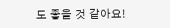도 좋을 것 같아요!